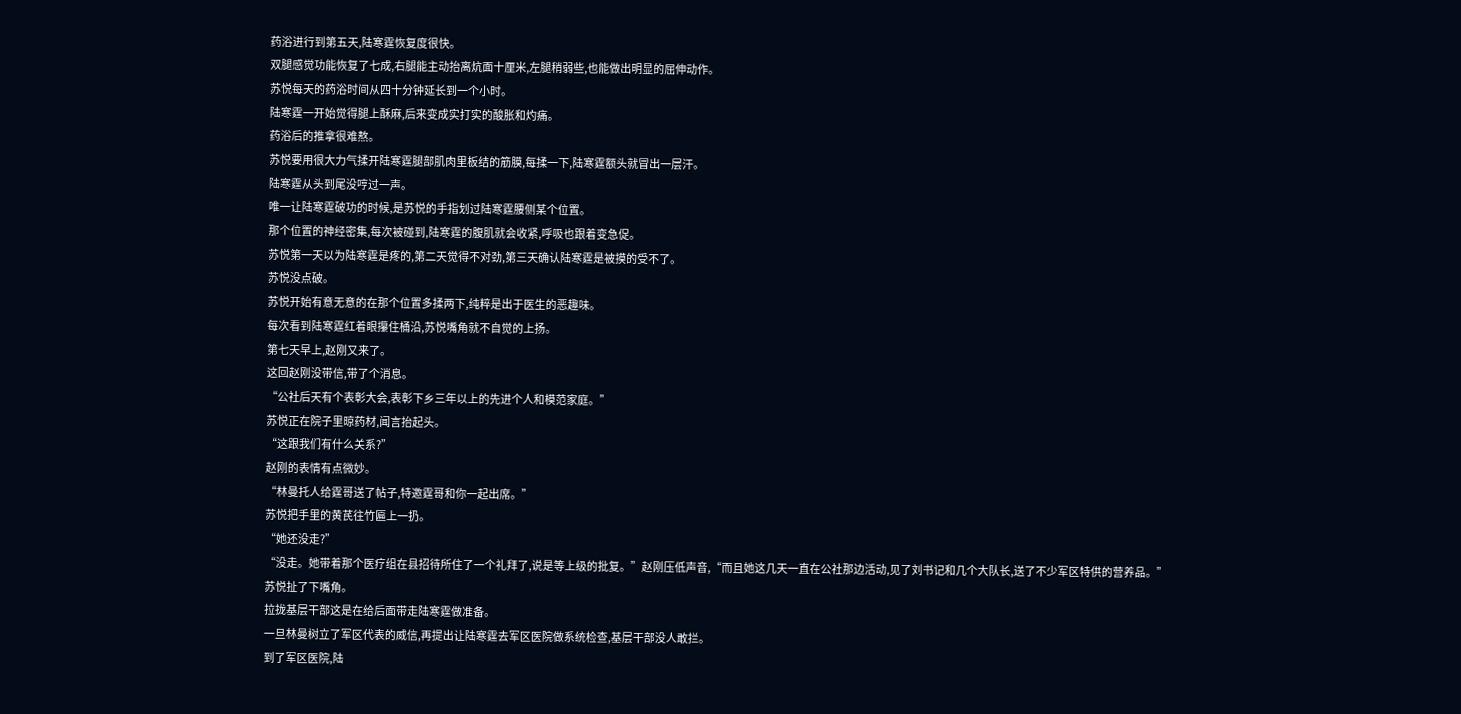药浴进行到第五天,陆寒霆恢复度很快。
双腿感觉功能恢复了七成,右腿能主动抬离炕面十厘米,左腿稍弱些,也能做出明显的屈伸动作。
苏悦每天的药浴时间从四十分钟延长到一个小时。
陆寒霆一开始觉得腿上酥麻,后来变成实打实的酸胀和灼痛。
药浴后的推拿很难熬。
苏悦要用很大力气揉开陆寒霆腿部肌肉里板结的筋膜,每揉一下,陆寒霆额头就冒出一层汗。
陆寒霆从头到尾没哼过一声。
唯一让陆寒霆破功的时候,是苏悦的手指划过陆寒霆腰侧某个位置。
那个位置的神经密集,每次被碰到,陆寒霆的腹肌就会收紧,呼吸也跟着变急促。
苏悦第一天以为陆寒霆是疼的,第二天觉得不对劲,第三天确认陆寒霆是被摸的受不了。
苏悦没点破。
苏悦开始有意无意的在那个位置多揉两下,纯粹是出于医生的恶趣味。
每次看到陆寒霆红着眼攥住桶沿,苏悦嘴角就不自觉的上扬。
第七天早上,赵刚又来了。
这回赵刚没带信,带了个消息。
“公社后天有个表彰大会,表彰下乡三年以上的先进个人和模范家庭。”
苏悦正在院子里晾药材,闻言抬起头。
“这跟我们有什么关系?”
赵刚的表情有点微妙。
“林曼托人给霆哥送了帖子,特邀霆哥和你一起出席。”
苏悦把手里的黄芪往竹匾上一扔。
“她还没走?”
“没走。她带着那个医疗组在县招待所住了一个礼拜了,说是等上级的批复。”赵刚压低声音,“而且她这几天一直在公社那边活动,见了刘书记和几个大队长,送了不少军区特供的营养品。”
苏悦扯了下嘴角。
拉拢基层干部这是在给后面带走陆寒霆做准备。
一旦林曼树立了军区代表的威信,再提出让陆寒霆去军区医院做系统检查,基层干部没人敢拦。
到了军区医院,陆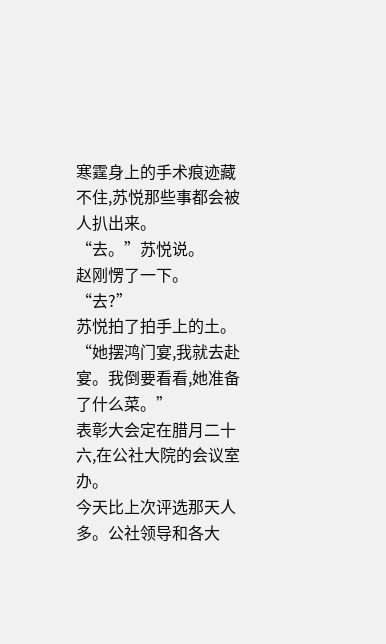寒霆身上的手术痕迹藏不住,苏悦那些事都会被人扒出来。
“去。”苏悦说。
赵刚愣了一下。
“去?”
苏悦拍了拍手上的土。
“她摆鸿门宴,我就去赴宴。我倒要看看,她准备了什么菜。”
表彰大会定在腊月二十六,在公社大院的会议室办。
今天比上次评选那天人多。公社领导和各大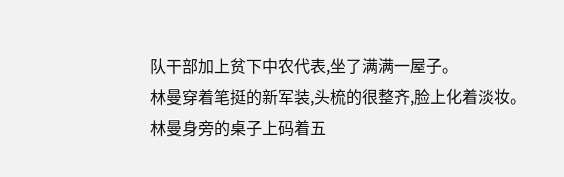队干部加上贫下中农代表,坐了满满一屋子。
林曼穿着笔挺的新军装,头梳的很整齐,脸上化着淡妆。
林曼身旁的桌子上码着五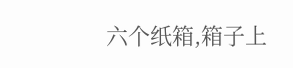六个纸箱,箱子上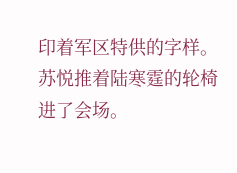印着军区特供的字样。
苏悦推着陆寒霆的轮椅进了会场。